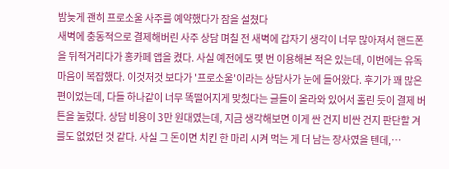밤늦게 괜히 프로소울 사주를 예약했다가 잠을 설쳤다
새벽에 충동적으로 결제해버린 사주 상담 며칠 전 새벽에 갑자기 생각이 너무 많아져서 핸드폰을 뒤적거리다가 홍카페 앱을 켰다. 사실 예전에도 몇 번 이용해본 적은 있는데, 이번에는 유독 마음이 복잡했다. 이것저것 보다가 '프로소울'이라는 상담사가 눈에 들어왔다. 후기가 꽤 많은 편이었는데, 다들 하나같이 너무 똑떨어지게 맞췄다는 글들이 올라와 있어서 홀린 듯이 결제 버튼을 눌렀다. 상담 비용이 3만 원대였는데, 지금 생각해보면 이게 싼 건지 비싼 건지 판단할 겨를도 없었던 것 같다. 사실 그 돈이면 치킨 한 마리 시켜 먹는 게 더 남는 장사였을 텐데,…